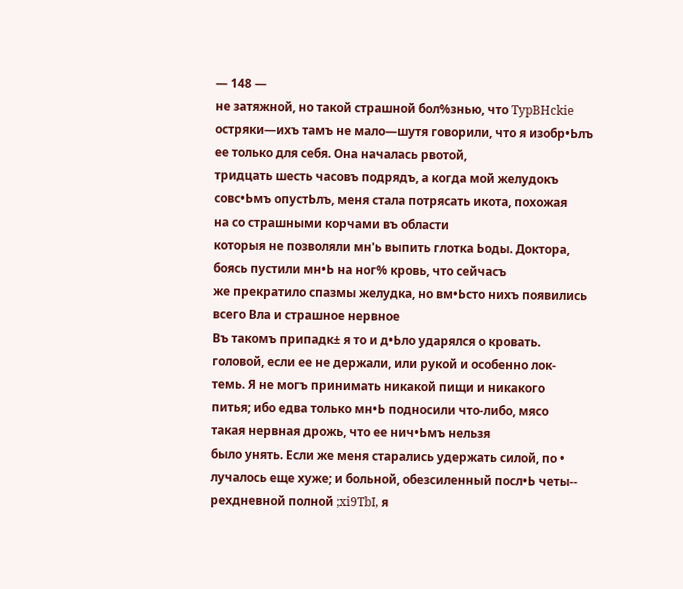— 148 —
не затяжной, но такой страшной бол%знью, что TypBHckie
остряки—ихъ тамъ не мало—шутя говорили, что я изобр•Ьлъ
ее только для себя. Она началась рвотой,
тридцать шесть часовъ подрядъ, а когда мой желудокъ
совс•Ьмъ опустЬлъ, меня стала потрясать икота, похожая
на со страшными корчами въ области
которыя не позволяли мн'ь выпить глотка Ьоды. Доктора,
боясь пустили мн•Ь на ног% кровь, что сейчасъ
же прекратило спазмы желудка, но вм•Ьсто нихъ появились
всего Вла и страшное нервное
Въ такомъ припадк± я то и д•Ьло ударялся о кровать.
головой, если ее не держали, или рукой и особенно лок-
темь. Я не могъ принимать никакой пищи и никакого
питья; ибо едва только мн•Ь подносили что-либо, мясо
такая нервная дрожь, что ее нич•Ьмъ нельзя
было унять. Если же меня старались удержать силой, по •
лучалось еще хуже; и больной, обезсиленный посл•Ь четы--
рехдневной полной ;xi9TbI, я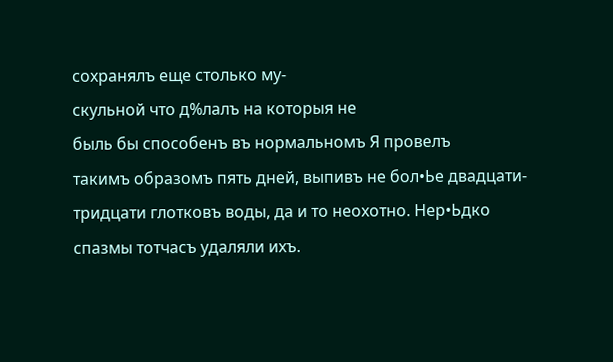сохранялъ еще столько му-
скульной что д%лалъ на которыя не
быль бы способенъ въ нормальномъ Я провелъ
такимъ образомъ пять дней, выпивъ не бол•Ье двадцати-
тридцати глотковъ воды, да и то неохотно. Нер•Ьдко
спазмы тотчасъ удаляли ихъ.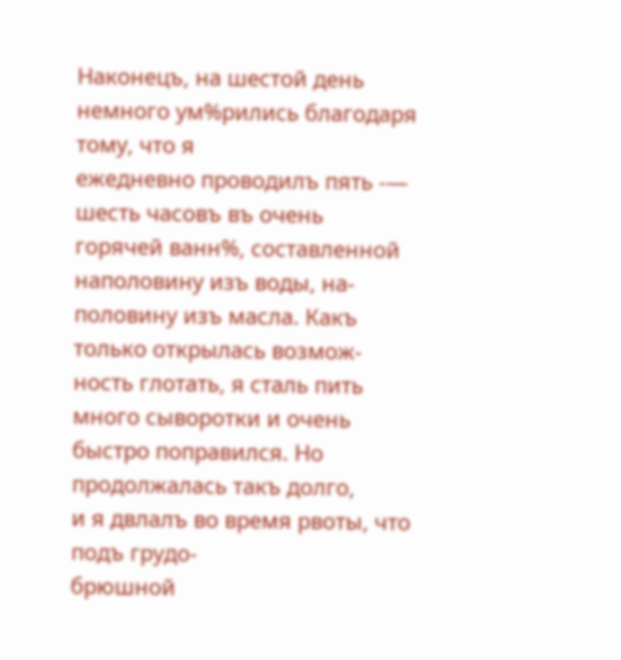Наконецъ, на шестой день
немного ум%рились благодаря тому, что я
ежедневно проводилъ пять -— шесть часовъ въ очень
горячей ванн%, составленной наполовину изъ воды, на-
половину изъ масла. Какъ только открылась возмож-
ность глотать, я сталь пить много сыворотки и очень
быстро поправился. Но продолжалась такъ долго,
и я двлалъ во время рвоты, что подъ грудо-
брюшной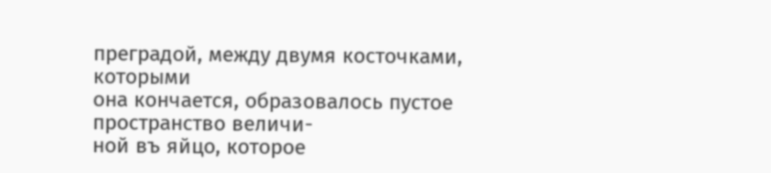преградой, между двумя косточками, которыми
она кончается, образовалось пустое пространство величи-
ной въ яйцо, которое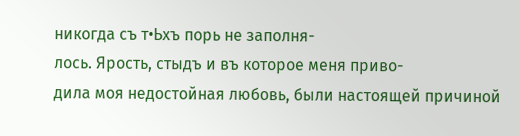никогда съ т•Ьхъ порь не заполня-
лось. Ярость, стыдъ и въ которое меня приво-
дила моя недостойная любовь, были настоящей причиной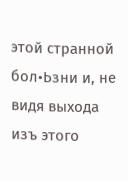этой странной бол•Ьзни и, не видя выхода изъ этого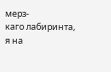мерз-
каго лабиринта, я на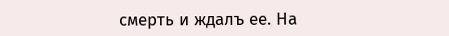смерть и ждалъ ее. На